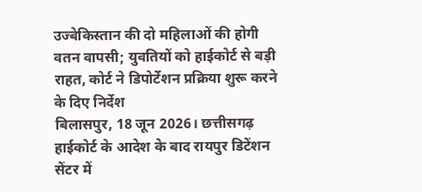उज्बेकिस्तान की दो महिलाओं की होगी वतन वापसी; युवतियों को हाईकोर्ट से बड़ी राहत, कोर्ट ने डिपोर्टेशन प्रक्रिया शुरू करने के दिए निर्देश
बिलासपुर, 18 जून 2026। छत्तीसगढ़ हाईकोर्ट के आदेश के बाद रायपुर डिटेंशन सेंटर में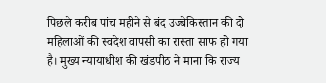पिछले करीब पांच महीने से बंद उज्बेकिस्तान की दो महिलाओं की स्वदेश वापसी का रास्ता साफ हो गया है। मुख्य न्यायाधीश की खंडपीठ ने माना कि राज्य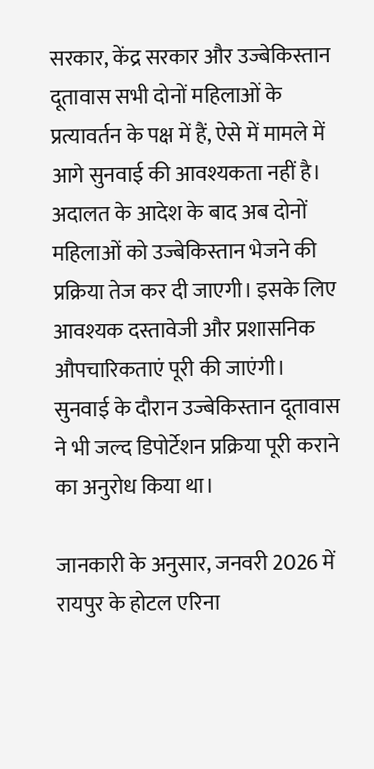सरकार, केंद्र सरकार और उज्बेकिस्तान दूतावास सभी दोनों महिलाओं के प्रत्यावर्तन के पक्ष में हैं, ऐसे में मामले में आगे सुनवाई की आवश्यकता नहीं है।
अदालत के आदेश के बाद अब दोनों महिलाओं को उज्बेकिस्तान भेजने की प्रक्रिया तेज कर दी जाएगी। इसके लिए आवश्यक दस्तावेजी और प्रशासनिक औपचारिकताएं पूरी की जाएंगी। सुनवाई के दौरान उज्बेकिस्तान दूतावास ने भी जल्द डिपोर्टेशन प्रक्रिया पूरी कराने का अनुरोध किया था।

जानकारी के अनुसार, जनवरी 2026 में रायपुर के होटल एरिना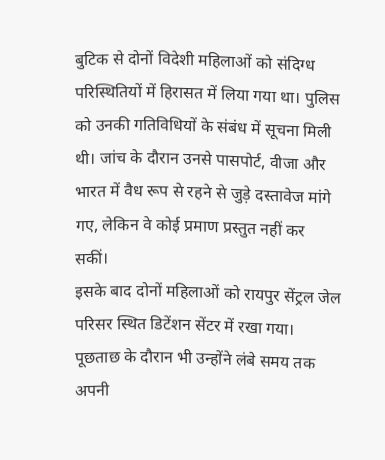बुटिक से दोनों विदेशी महिलाओं को संदिग्ध परिस्थितियों में हिरासत में लिया गया था। पुलिस को उनकी गतिविधियों के संबंध में सूचना मिली थी। जांच के दौरान उनसे पासपोर्ट, वीजा और भारत में वैध रूप से रहने से जुड़े दस्तावेज मांगे गए, लेकिन वे कोई प्रमाण प्रस्तुत नहीं कर सकीं।
इसके बाद दोनों महिलाओं को रायपुर सेंट्रल जेल परिसर स्थित डिटेंशन सेंटर में रखा गया। पूछताछ के दौरान भी उन्होंने लंबे समय तक अपनी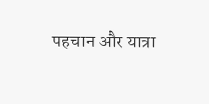पहचान और यात्रा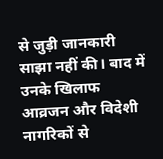से जुड़ी जानकारी साझा नहीं की। बाद में उनके खिलाफ आव्रजन और विदेशी नागरिकों से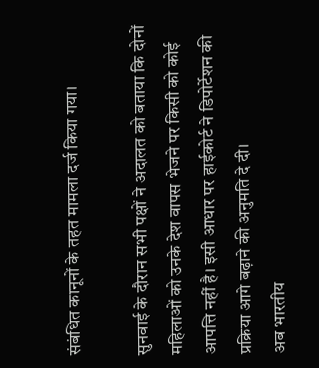संबंधित कानूनों के तहत मामला दर्ज किया गया।

सुनवाई के दौरान सभी पक्षों ने अदालत को बताया कि दोनों महिलाओं को उनके देश वापस भेजने पर किसी को कोई आपत्ति नहीं है। इसी आधार पर हाईकोर्ट ने डिपोर्टेशन की प्रक्रिया आगे बढ़ाने की अनुमति दे दी।
अब भारतीय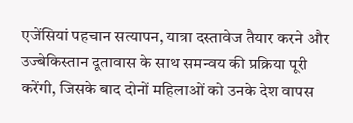एजेंसियां पहचान सत्यापन, यात्रा दस्तावेज तैयार करने और उज्बेकिस्तान दूतावास के साथ समन्वय की प्रक्रिया पूरी करेंगी, जिसके बाद दोनों महिलाओं को उनके देश वापस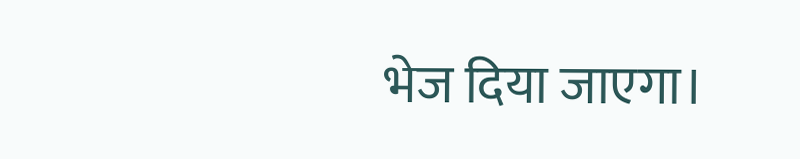भेज दिया जाएगा।